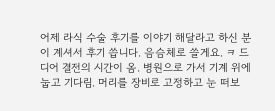어제 라식 수술 후기를 이야기 해달라고 하신 분이 계셔서 후기 씁니다. 음슴체로 쓸게요. ㅋ 드디어 결전의 시간이 옴. 병원으로 가서 기계 위에 눕고 기다림. 머리를 장비로 고정하고 눈 떠보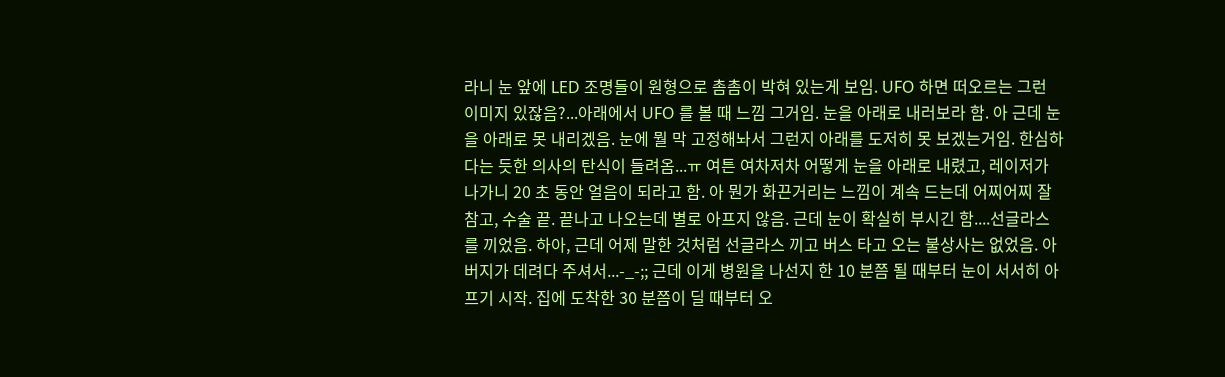라니 눈 앞에 LED 조명들이 원형으로 촘촘이 박혀 있는게 보임. UFO 하면 떠오르는 그런 이미지 있잖음?...아래에서 UFO 를 볼 때 느낌 그거임. 눈을 아래로 내러보라 함. 아 근데 눈을 아래로 못 내리겠음. 눈에 뭘 막 고정해놔서 그런지 아래를 도저히 못 보겠는거임. 한심하다는 듯한 의사의 탄식이 들려옴...ㅠ 여튼 여차저차 어떻게 눈을 아래로 내렸고, 레이저가 나가니 20 초 동안 얼음이 되라고 함. 아 뭔가 화끈거리는 느낌이 계속 드는데 어찌어찌 잘 참고, 수술 끝. 끝나고 나오는데 별로 아프지 않음. 근데 눈이 확실히 부시긴 함....선글라스를 끼었음. 하아, 근데 어제 말한 것처럼 선글라스 끼고 버스 타고 오는 불상사는 없었음. 아버지가 데려다 주셔서...-_-;; 근데 이게 병원을 나선지 한 10 분쯤 될 때부터 눈이 서서히 아프기 시작. 집에 도착한 30 분쯤이 딜 때부터 오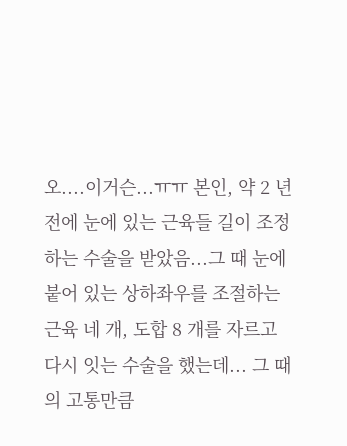오....이거슨...ㅠㅠ 본인, 약 2 년전에 눈에 있는 근육들 길이 조정하는 수술을 받았음...그 때 눈에 붙어 있는 상하좌우를 조절하는 근육 네 개, 도합 8 개를 자르고 다시 잇는 수술을 했는데... 그 때의 고통만큼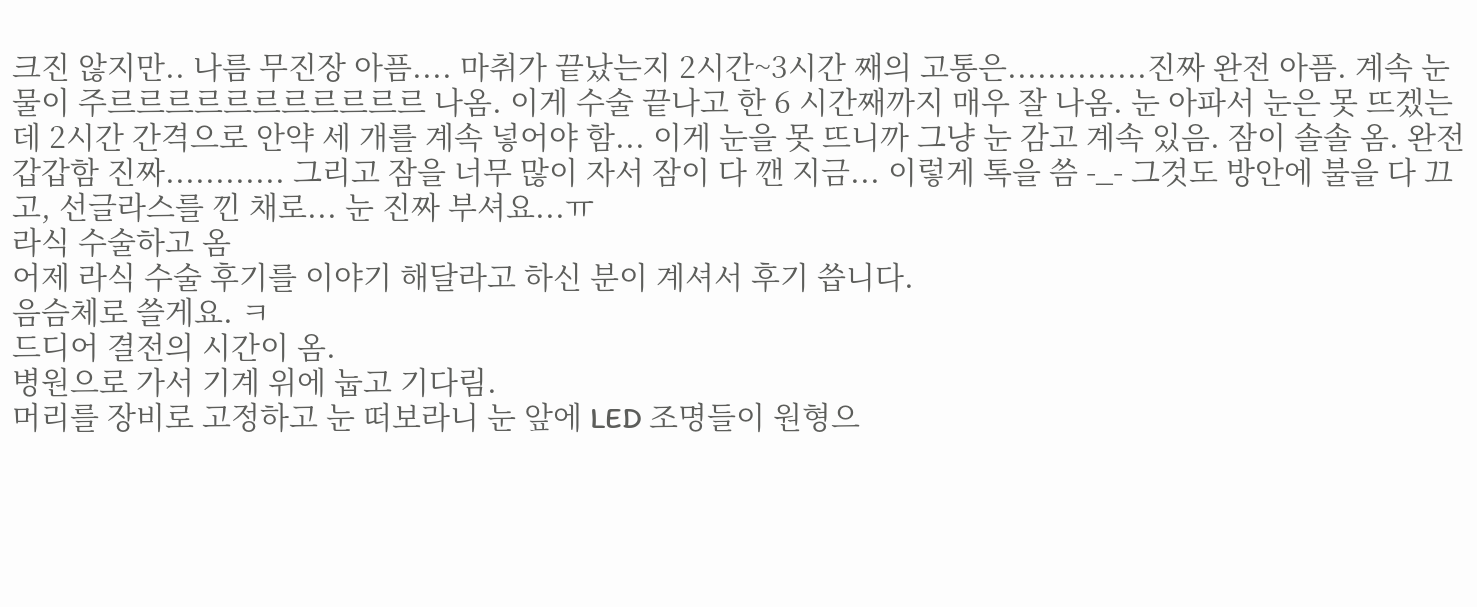크진 않지만.. 나름 무진장 아픔.... 마취가 끝났는지 2시간~3시간 째의 고통은..............진짜 완전 아픔. 계속 눈물이 주르르르르르르르르르르르 나옴. 이게 수술 끝나고 한 6 시간째까지 매우 잘 나옴. 눈 아파서 눈은 못 뜨겠는데 2시간 간격으로 안약 세 개를 계속 넣어야 함... 이게 눈을 못 뜨니까 그냥 눈 감고 계속 있음. 잠이 솔솔 옴. 완전 갑갑함 진짜............ 그리고 잠을 너무 많이 자서 잠이 다 깬 지금... 이렇게 톡을 씀 -_- 그것도 방안에 불을 다 끄고, 선글라스를 낀 채로... 눈 진짜 부셔요...ㅠ
라식 수술하고 옴
어제 라식 수술 후기를 이야기 해달라고 하신 분이 계셔서 후기 씁니다.
음슴체로 쓸게요. ㅋ
드디어 결전의 시간이 옴.
병원으로 가서 기계 위에 눕고 기다림.
머리를 장비로 고정하고 눈 떠보라니 눈 앞에 LED 조명들이 원형으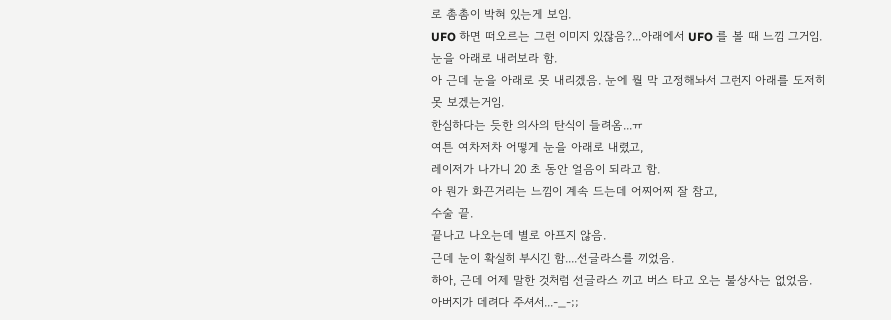로 촘촘이 박혀 있는게 보임.
UFO 하면 떠오르는 그런 이미지 있잖음?...아래에서 UFO 를 볼 때 느낌 그거임.
눈을 아래로 내러보라 함.
아 근데 눈을 아래로 못 내리겠음. 눈에 뭘 막 고정해놔서 그런지 아래를 도저히 못 보겠는거임.
한심하다는 듯한 의사의 탄식이 들려옴...ㅠ
여튼 여차저차 어떻게 눈을 아래로 내렸고,
레이저가 나가니 20 초 동안 얼음이 되라고 함.
아 뭔가 화끈거리는 느낌이 계속 드는데 어찌어찌 잘 참고,
수술 끝.
끝나고 나오는데 별로 아프지 않음.
근데 눈이 확실히 부시긴 함....선글라스를 끼었음.
하아, 근데 어제 말한 것처럼 선글라스 끼고 버스 타고 오는 불상사는 없었음.
아버지가 데려다 주셔서...-_-;;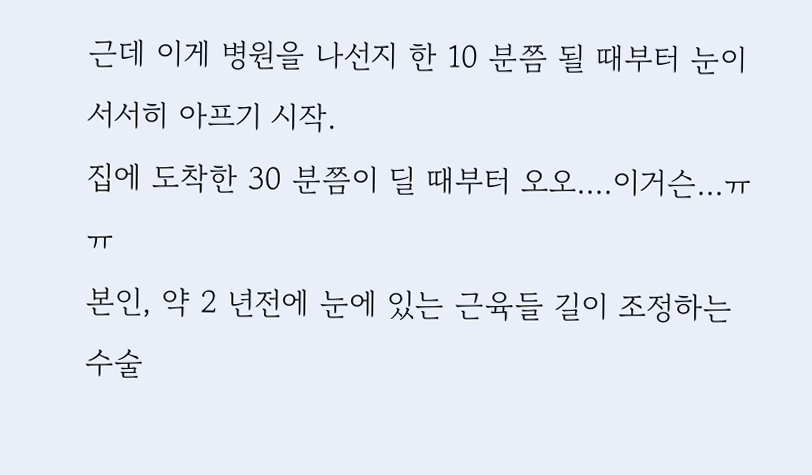근데 이게 병원을 나선지 한 10 분쯤 될 때부터 눈이 서서히 아프기 시작.
집에 도착한 30 분쯤이 딜 때부터 오오....이거슨...ㅠㅠ
본인, 약 2 년전에 눈에 있는 근육들 길이 조정하는 수술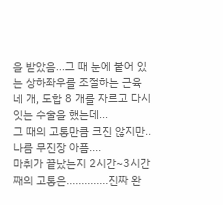을 받았음...그 때 눈에 붙어 있는 상하좌우를 조절하는 근육 네 개, 도합 8 개를 자르고 다시 잇는 수술을 했는데...
그 때의 고통만큼 크진 않지만..
나름 무진장 아픔....
마취가 끝났는지 2시간~3시간 째의 고통은..............진짜 완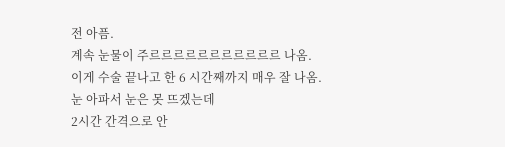전 아픔.
계속 눈물이 주르르르르르르르르르르르 나옴.
이게 수술 끝나고 한 6 시간째까지 매우 잘 나옴.
눈 아파서 눈은 못 뜨겠는데
2시간 간격으로 안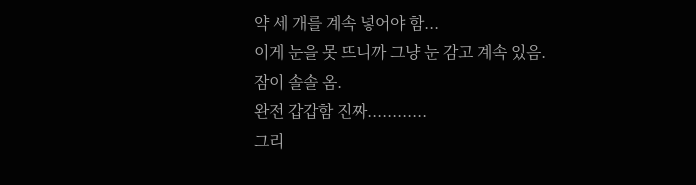약 세 개를 계속 넣어야 함...
이게 눈을 못 뜨니까 그냥 눈 감고 계속 있음.
잠이 솔솔 옴.
완전 갑갑함 진짜............
그리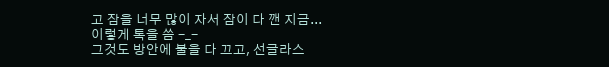고 잠을 너무 많이 자서 잠이 다 깬 지금...
이렇게 톡을 씀 -_-
그것도 방안에 불을 다 끄고, 선글라스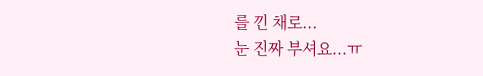를 낀 채로...
눈 진짜 부셔요...ㅠ